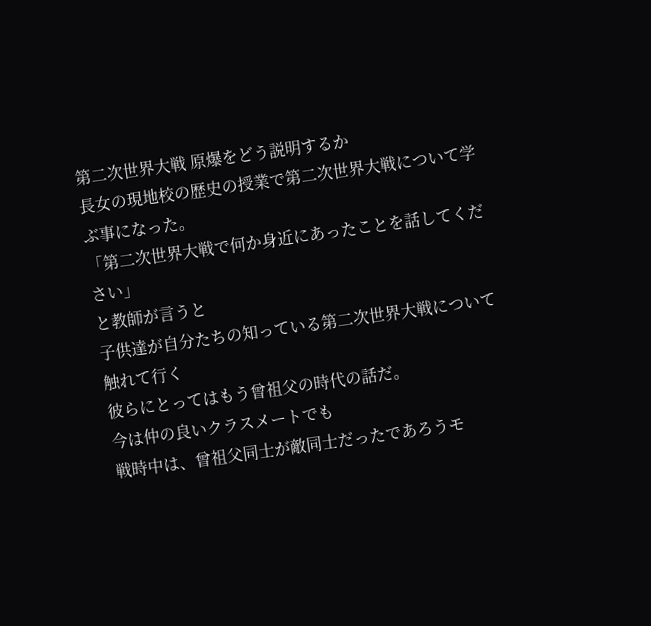第二次世界大戦 原爆をどう説明するか
長女の現地校の歴史の授業で第二次世界大戦について学ぶ事になった。
「第二次世界大戦で何か身近にあったことを話してください」
と教師が言うと
子供達が自分たちの知っている第二次世界大戦について触れて行く
彼らにとってはもう曾祖父の時代の話だ。
今は仲の良いクラスメートでも
戦時中は、曾祖父同士が敵同士だったであろうモ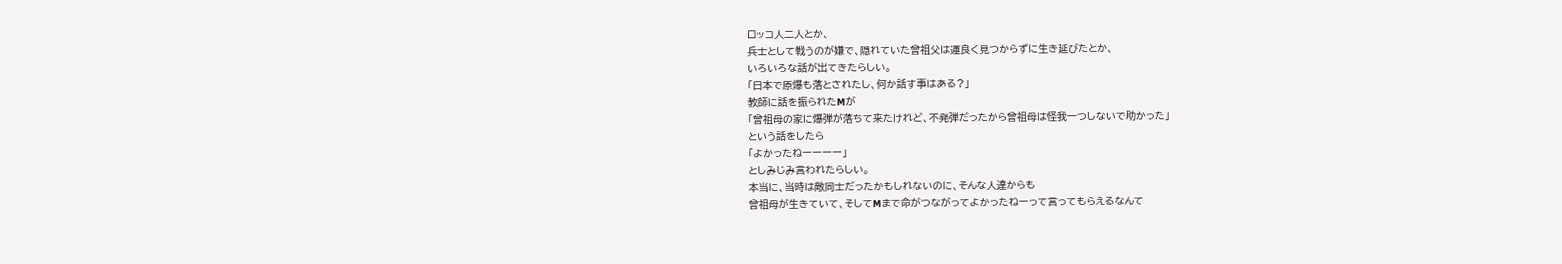ロッコ人二人とか、
兵士として戦うのが嫌で、隠れていた曾祖父は運良く見つからずに生き延びたとか、
いろいろな話が出てきたらしい。
「日本で原爆も落とされたし、何か話す事はある?」
教師に話を振られたMが
「曾祖母の家に爆弾が落ちて来たけれど、不発弾だったから曾祖母は怪我一つしないで助かった」
という話をしたら
「よかったねーーーー」
としみじみ言われたらしい。
本当に、当時は敵同士だったかもしれないのに、そんな人達からも
曾祖母が生きていて、そしてMまで命がつながってよかったねーって言ってもらえるなんて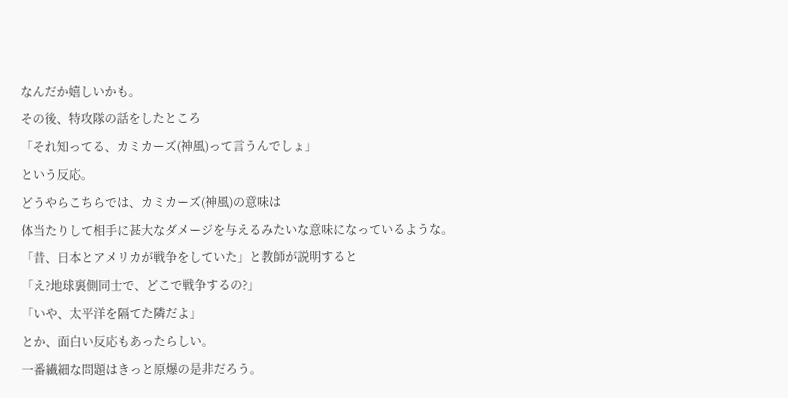なんだか嬉しいかも。
その後、特攻隊の話をしたところ
「それ知ってる、カミカーズ(神風)って言うんでしょ」
という反応。
どうやらこちらでは、カミカーズ(神風)の意味は
体当たりして相手に甚大なダメージを与えるみたいな意味になっているような。
「昔、日本とアメリカが戦争をしていた」と教師が説明すると
「え?地球裏側同士で、どこで戦争するの?」
「いや、太平洋を隔てた隣だよ」
とか、面白い反応もあったらしい。
一番繊細な問題はきっと原爆の是非だろう。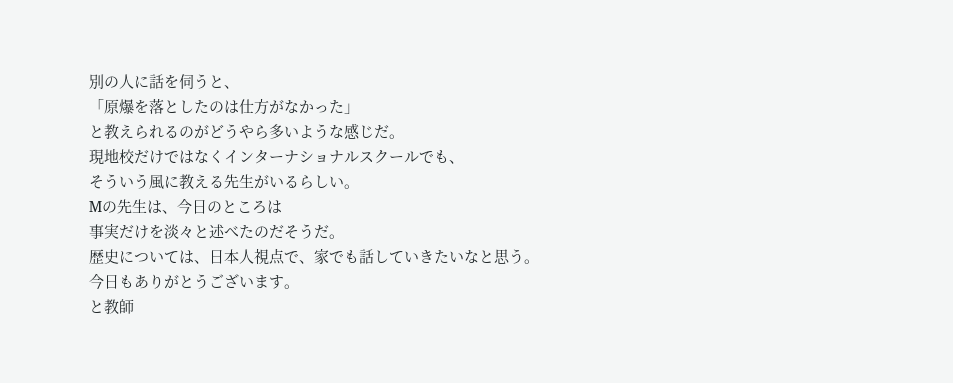別の人に話を伺うと、
「原爆を落としたのは仕方がなかった」
と教えられるのがどうやら多いような感じだ。
現地校だけではなくインターナショナルスクールでも、
そういう風に教える先生がいるらしい。
Mの先生は、今日のところは
事実だけを淡々と述べたのだそうだ。
歴史については、日本人視点で、家でも話していきたいなと思う。
今日もありがとうございます。
と教師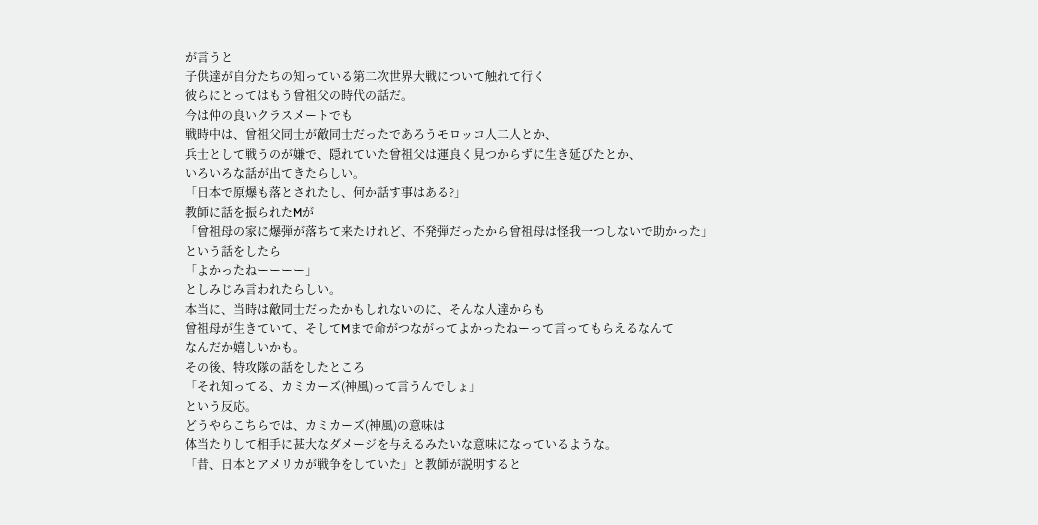が言うと
子供達が自分たちの知っている第二次世界大戦について触れて行く
彼らにとってはもう曾祖父の時代の話だ。
今は仲の良いクラスメートでも
戦時中は、曾祖父同士が敵同士だったであろうモロッコ人二人とか、
兵士として戦うのが嫌で、隠れていた曾祖父は運良く見つからずに生き延びたとか、
いろいろな話が出てきたらしい。
「日本で原爆も落とされたし、何か話す事はある?」
教師に話を振られたMが
「曾祖母の家に爆弾が落ちて来たけれど、不発弾だったから曾祖母は怪我一つしないで助かった」
という話をしたら
「よかったねーーーー」
としみじみ言われたらしい。
本当に、当時は敵同士だったかもしれないのに、そんな人達からも
曾祖母が生きていて、そしてMまで命がつながってよかったねーって言ってもらえるなんて
なんだか嬉しいかも。
その後、特攻隊の話をしたところ
「それ知ってる、カミカーズ(神風)って言うんでしょ」
という反応。
どうやらこちらでは、カミカーズ(神風)の意味は
体当たりして相手に甚大なダメージを与えるみたいな意味になっているような。
「昔、日本とアメリカが戦争をしていた」と教師が説明すると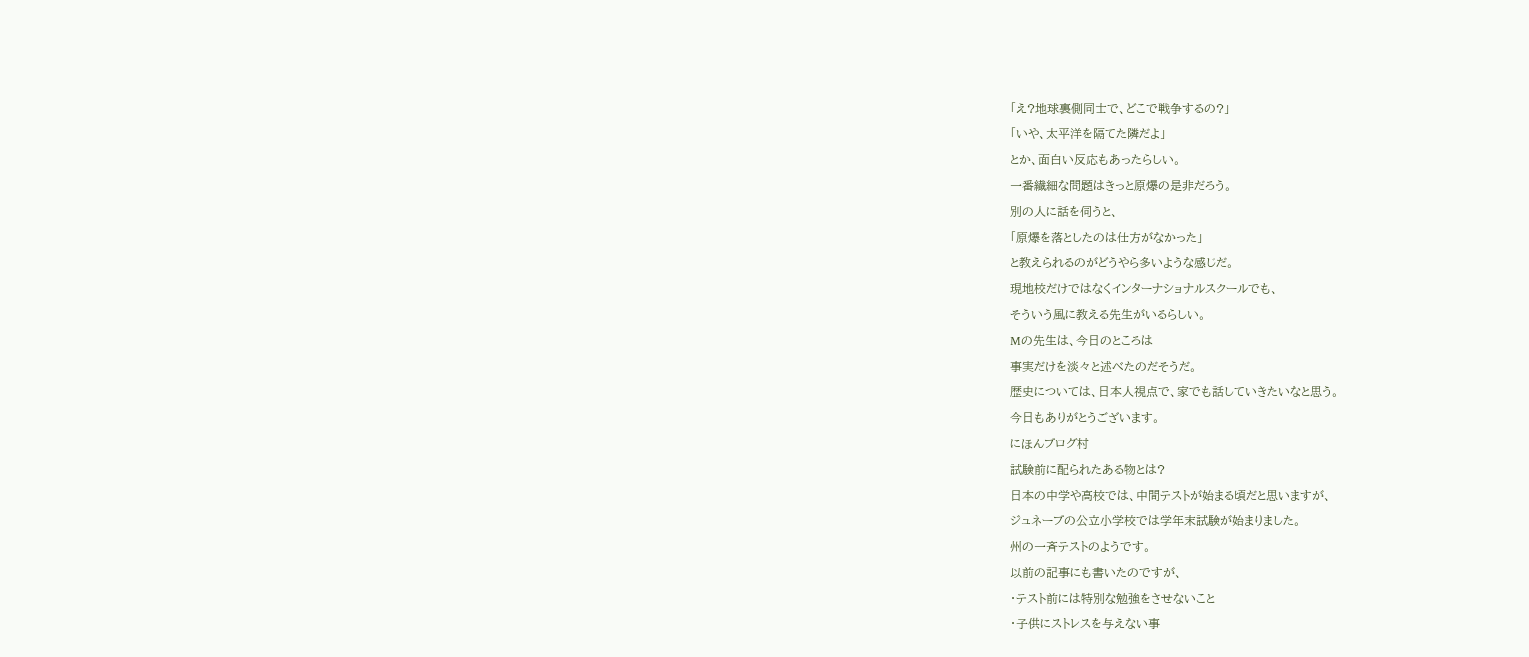「え?地球裏側同士で、どこで戦争するの?」
「いや、太平洋を隔てた隣だよ」
とか、面白い反応もあったらしい。
一番繊細な問題はきっと原爆の是非だろう。
別の人に話を伺うと、
「原爆を落としたのは仕方がなかった」
と教えられるのがどうやら多いような感じだ。
現地校だけではなくインターナショナルスクールでも、
そういう風に教える先生がいるらしい。
Mの先生は、今日のところは
事実だけを淡々と述べたのだそうだ。
歴史については、日本人視点で、家でも話していきたいなと思う。
今日もありがとうございます。
にほんブログ村
試験前に配られたある物とは?
日本の中学や高校では、中間テストが始まる頃だと思いますが、
ジュネーブの公立小学校では学年末試験が始まりました。
州の一斉テストのようです。
以前の記事にも書いたのですが、
・テスト前には特別な勉強をさせないこと
・子供にストレスを与えない事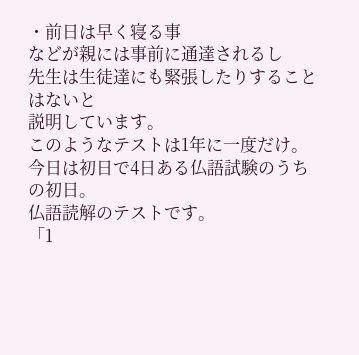・前日は早く寝る事
などが親には事前に通達されるし
先生は生徒達にも緊張したりすることはないと
説明しています。
このようなテストは1年に一度だけ。
今日は初日で4日ある仏語試験のうちの初日。
仏語読解のテストです。
「1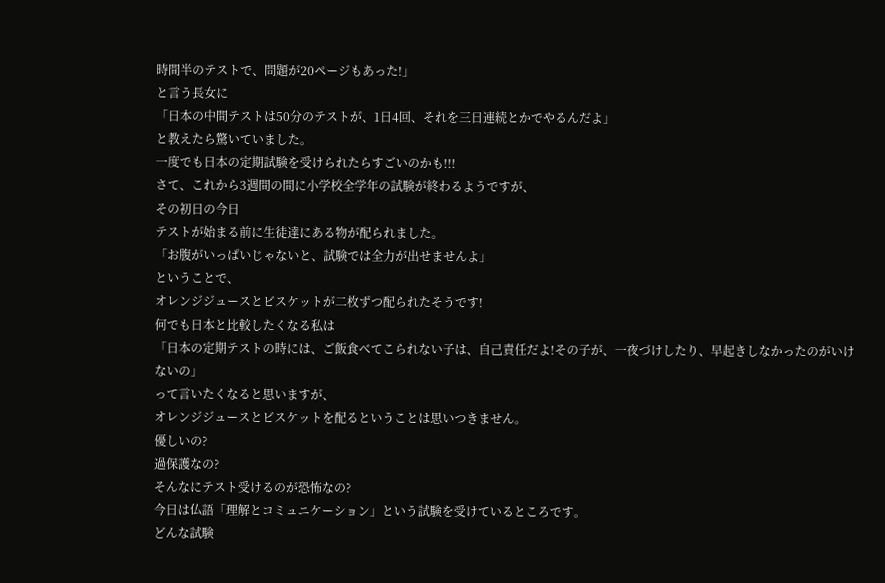時間半のテストで、問題が20ページもあった!」
と言う長女に
「日本の中間テストは50分のテストが、1日4回、それを三日連続とかでやるんだよ」
と教えたら驚いていました。
一度でも日本の定期試験を受けられたらすごいのかも!!!
さて、これから3週間の間に小学校全学年の試験が終わるようですが、
その初日の今日
テストが始まる前に生徒達にある物が配られました。
「お腹がいっぱいじゃないと、試験では全力が出せませんよ」
ということで、
オレンジジュースとビスケットが二枚ずつ配られたそうです!
何でも日本と比較したくなる私は
「日本の定期テストの時には、ご飯食べてこられない子は、自己責任だよ!その子が、一夜づけしたり、早起きしなかったのがいけないの」
って言いたくなると思いますが、
オレンジジュースとビスケットを配るということは思いつきません。
優しいの?
過保護なの?
そんなにテスト受けるのが恐怖なの?
今日は仏語「理解とコミュニケーション」という試験を受けているところです。
どんな試験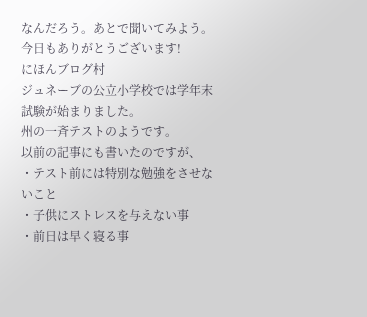なんだろう。あとで聞いてみよう。
今日もありがとうございます!
にほんブログ村
ジュネーブの公立小学校では学年末試験が始まりました。
州の一斉テストのようです。
以前の記事にも書いたのですが、
・テスト前には特別な勉強をさせないこと
・子供にストレスを与えない事
・前日は早く寝る事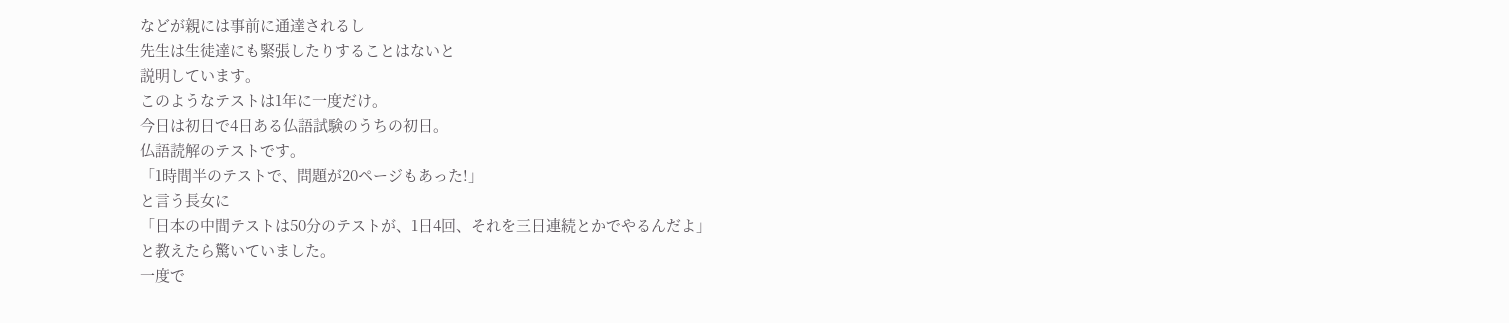などが親には事前に通達されるし
先生は生徒達にも緊張したりすることはないと
説明しています。
このようなテストは1年に一度だけ。
今日は初日で4日ある仏語試験のうちの初日。
仏語読解のテストです。
「1時間半のテストで、問題が20ページもあった!」
と言う長女に
「日本の中間テストは50分のテストが、1日4回、それを三日連続とかでやるんだよ」
と教えたら驚いていました。
一度で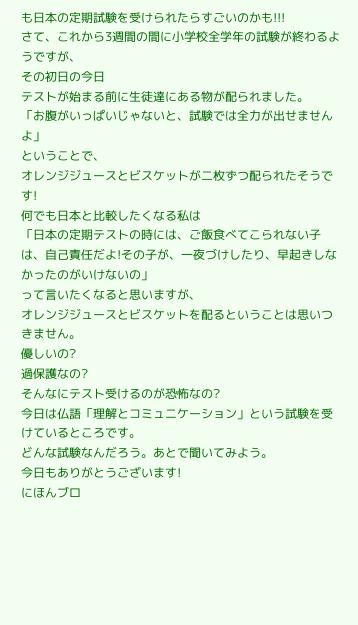も日本の定期試験を受けられたらすごいのかも!!!
さて、これから3週間の間に小学校全学年の試験が終わるようですが、
その初日の今日
テストが始まる前に生徒達にある物が配られました。
「お腹がいっぱいじゃないと、試験では全力が出せませんよ」
ということで、
オレンジジュースとビスケットが二枚ずつ配られたそうです!
何でも日本と比較したくなる私は
「日本の定期テストの時には、ご飯食べてこられない子は、自己責任だよ!その子が、一夜づけしたり、早起きしなかったのがいけないの」
って言いたくなると思いますが、
オレンジジュースとビスケットを配るということは思いつきません。
優しいの?
過保護なの?
そんなにテスト受けるのが恐怖なの?
今日は仏語「理解とコミュニケーション」という試験を受けているところです。
どんな試験なんだろう。あとで聞いてみよう。
今日もありがとうございます!
にほんブロ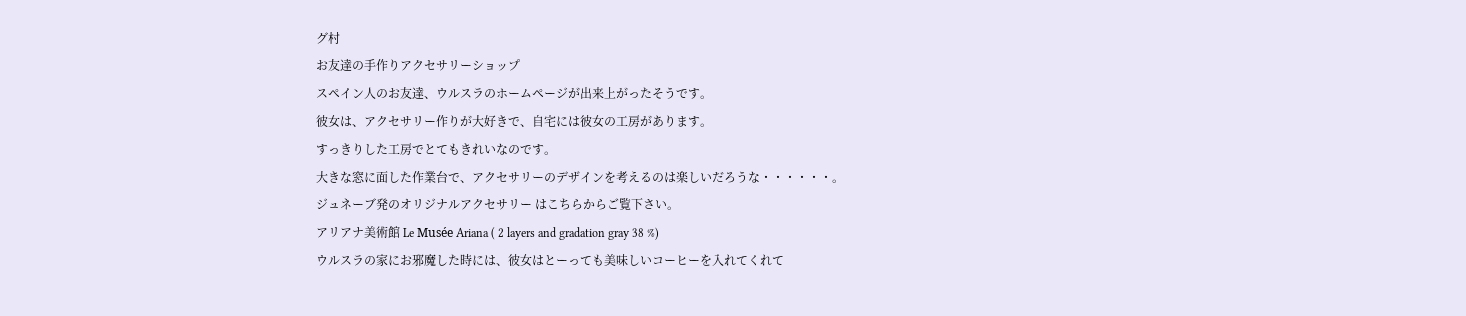グ村
お友達の手作りアクセサリーショップ
スペイン人のお友達、ウルスラのホームページが出来上がったそうです。
彼女は、アクセサリー作りが大好きで、自宅には彼女の工房があります。
すっきりした工房でとてもきれいなのです。
大きな窓に面した作業台で、アクセサリーのデザインを考えるのは楽しいだろうな・・・・・・。
ジュネーブ発のオリジナルアクセサリー はこちらからご覧下さい。
アリアナ美術館 Le Musée Ariana ( 2 layers and gradation gray 38 %)
ウルスラの家にお邪魔した時には、彼女はとーっても美味しいコーヒーを入れてくれて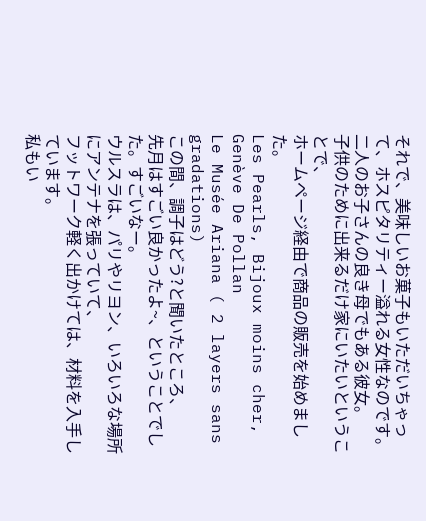それで、美味しいお菓子もいただいちゃって、ホスピタリティー溢れる女性なのです。
二人のお子さんの良き母でもある彼女。
子供のために出来るだけ家にいたいということで、
ホームページ経由で商品の販売を始めました。
Les Pearls, Bijoux moins cher, Genève De Pollan
Le Musée Ariana ( 2 layers sans gradations)
この間、調子はどう?と聞いたところ、
先月はすごい良かったよ~、ということでした。すごいなー。
ウルスラは、パリやリヨン、いろいろな場所にアンテナを張っていて、
フットワーク軽く出かけては、材料を入手しています。
私もい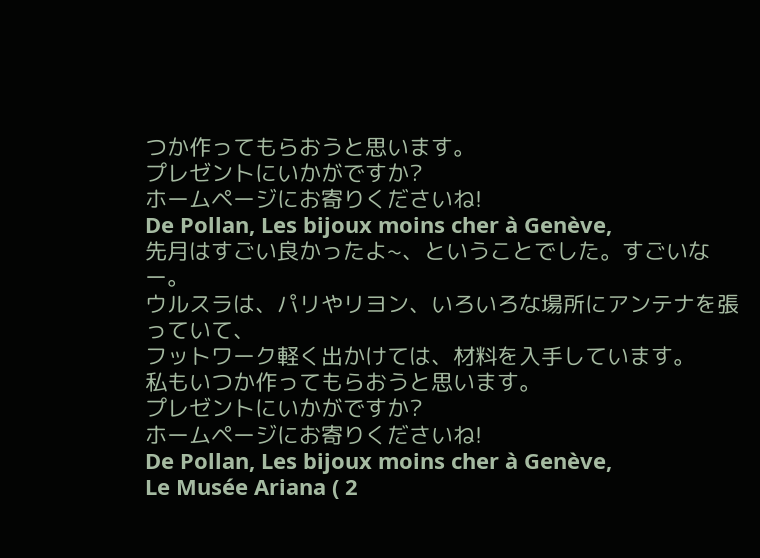つか作ってもらおうと思います。
プレゼントにいかがですか?
ホームページにお寄りくださいね!
De Pollan, Les bijoux moins cher à Genève,
先月はすごい良かったよ~、ということでした。すごいなー。
ウルスラは、パリやリヨン、いろいろな場所にアンテナを張っていて、
フットワーク軽く出かけては、材料を入手しています。
私もいつか作ってもらおうと思います。
プレゼントにいかがですか?
ホームページにお寄りくださいね!
De Pollan, Les bijoux moins cher à Genève,
Le Musée Ariana ( 2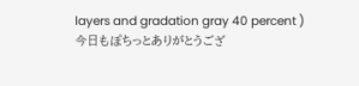layers and gradation gray 40 percent )
今日もぽちっとありがとうござ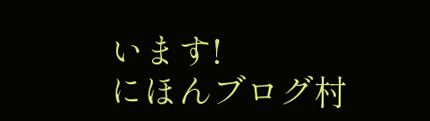います!
にほんブログ村